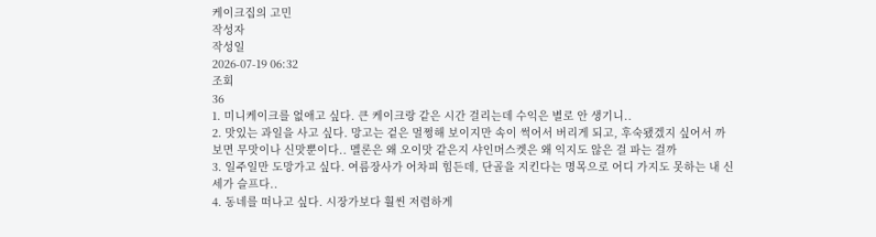케이크집의 고민
작성자
작성일
2026-07-19 06:32
조회
36
1. 미니케이크를 없애고 싶다. 큰 케이크랑 같은 시간 걸리는데 수익은 별로 안 생기니..
2. 맛있는 과일을 사고 싶다. 망고는 겉은 멀쩡해 보이지만 속이 썩어서 버리게 되고, 후숙됐겠지 싶어서 까보면 무맛이나 신맛뿐이다.. 멜론은 왜 오이맛 같은지 샤인머스켓은 왜 익지도 않은 걸 파는 걸까
3. 일주일만 도망가고 싶다. 여름장사가 어차피 힘든데, 단골을 지킨다는 명목으로 어디 가지도 못하는 내 신세가 슬프다..
4. 동네를 떠나고 싶다. 시장가보다 훨씬 저렴하게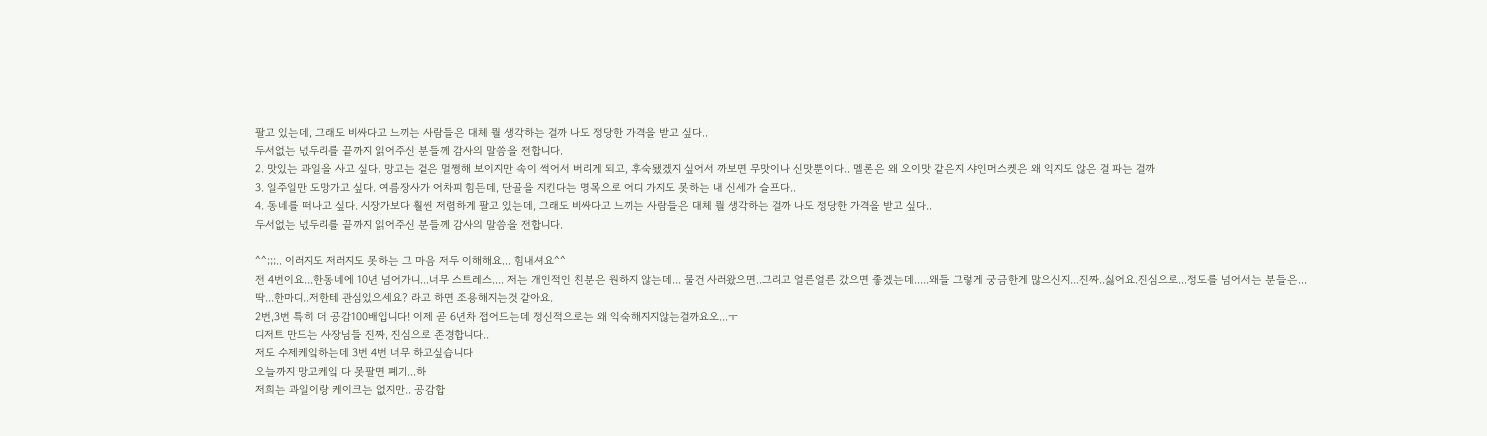팔고 있는데, 그래도 비싸다고 느끼는 사람들은 대체 뭘 생각하는 걸까 나도 정당한 가격을 받고 싶다..
두서없는 넋두리를 끝까지 읽어주신 분들께 감사의 말씀을 전합니다.
2. 맛있는 과일을 사고 싶다. 망고는 겉은 멀쩡해 보이지만 속이 썩어서 버리게 되고, 후숙됐겠지 싶어서 까보면 무맛이나 신맛뿐이다.. 멜론은 왜 오이맛 같은지 샤인머스켓은 왜 익지도 않은 걸 파는 걸까
3. 일주일만 도망가고 싶다. 여름장사가 어차피 힘든데, 단골을 지킨다는 명목으로 어디 가지도 못하는 내 신세가 슬프다..
4. 동네를 떠나고 싶다. 시장가보다 훨씬 저렴하게 팔고 있는데, 그래도 비싸다고 느끼는 사람들은 대체 뭘 생각하는 걸까 나도 정당한 가격을 받고 싶다..
두서없는 넋두리를 끝까지 읽어주신 분들께 감사의 말씀을 전합니다.

^^;;;.. 이러지도 저러지도 못하는 그 마음 저두 이해해요... 힘내셔요^^
전 4번이요...한동네에 10년 넘어가니...너무 스트레스.... 저는 개인적인 친분은 원하지 않는데... 물건 사러왔으면..그리고 얼른얼른 갔으면 좋겠는데.....왜들 그렇게 궁금한게 많으신지...진짜..싫어요.진심으로...정도를 넘어서는 분들은...
딱...한마디..저한테 관심있으세요? 라고 하면 조용해지는것 같아요.
2번,3번 특히 더 공감100배입니다! 이제 곧 6년차 접어드는데 정신적으로는 왜 익숙해지지않는걸까요오...ㅜ
디저트 만드는 사장님들 진짜, 진심으로 존경합니다..
저도 수제케잌하는데 3번 4번 너무 하고싶습니다
오늘까지 망고케잌 다 못팔면 폐기...하
저희는 과일이랑 케이크는 없지만.. 공감합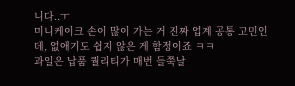니다..ㅜ
미니케이크 손이 많이 가는 거 진짜 업계 공통 고민인데, 없애기도 쉽지 않은 게 함정이죠 ㅋㅋ
과일은 납품 퀄리티가 매번 들쭉날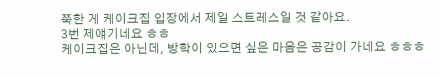쭉한 게 케이크집 입장에서 제일 스트레스일 것 같아요.
3번 제얘기네요 ㅎㅎ
케이크집은 아닌데, 방학이 있으면 싶은 마음은 공감이 가네요 ㅎㅎㅎ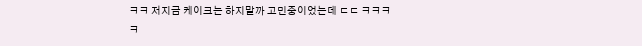ㅋㅋ 저지금 케이크는 하지말까 고민중이었는데 ㄷㄷ ㅋㅋㅋㅋ